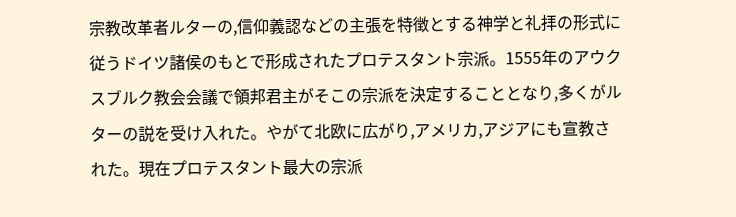宗教改革者ルターの,信仰義認などの主張を特徴とする神学と礼拝の形式に従うドイツ諸侯のもとで形成されたプロテスタント宗派。1555年のアウクスブルク教会会議で領邦君主がそこの宗派を決定することとなり,多くがルターの説を受け入れた。やがて北欧に広がり,アメリカ,アジアにも宣教された。現在プロテスタント最大の宗派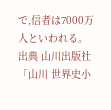で,信者は7000万人といわれる。
出典 山川出版社「山川 世界史小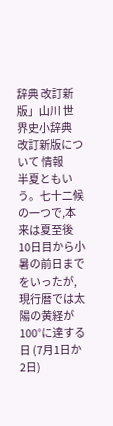辞典 改訂新版」山川 世界史小辞典 改訂新版について 情報
半夏ともいう。七十二候の一つで,本来は夏至後 10日目から小暑の前日までをいったが,現行暦では太陽の黄経が 100°に達する日 (7月1日か2日)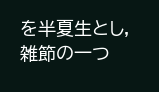を半夏生とし,雑節の一つ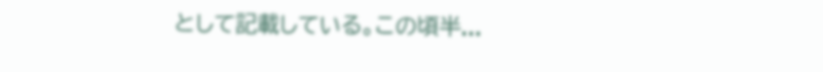として記載している。この頃半...